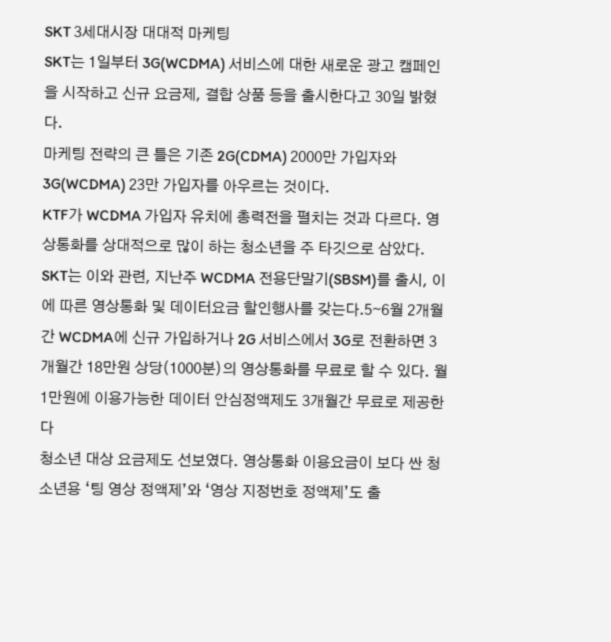SKT 3세대시장 대대적 마케팅
SKT는 1일부터 3G(WCDMA) 서비스에 대한 새로운 광고 캠페인을 시작하고 신규 요금제, 결합 상품 등을 출시한다고 30일 밝혔다.
마케팅 전략의 큰 틀은 기존 2G(CDMA) 2000만 가입자와 3G(WCDMA) 23만 가입자를 아우르는 것이다.
KTF가 WCDMA 가입자 유치에 총력전을 펼치는 것과 다르다. 영상통화를 상대적으로 많이 하는 청소년을 주 타깃으로 삼았다.
SKT는 이와 관련, 지난주 WCDMA 전용단말기(SBSM)를 출시, 이에 따른 영상통화 및 데이터요금 할인행사를 갖는다.5∼6월 2개월간 WCDMA에 신규 가입하거나 2G 서비스에서 3G로 전환하면 3개월간 18만원 상당(1000분)의 영상통화를 무료로 할 수 있다. 월 1만원에 이용가능한 데이터 안심정액제도 3개월간 무료로 제공한다
청소년 대상 요금제도 선보였다. 영상통화 이용요금이 보다 싼 청소년용 ‘팅 영상 정액제’와 ‘영상 지정번호 정액제’도 출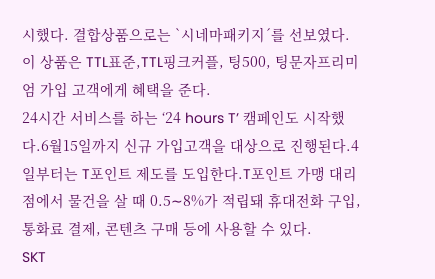시했다. 결합상품으로는 `시네마패키지´를 선보였다. 이 상품은 TTL표준,TTL핑크커플, 팅500, 팅문자프리미엄 가입 고객에게 혜택을 준다.
24시간 서비스를 하는 ‘24 hours T’ 캠페인도 시작했다.6월15일까지 신규 가입고객을 대상으로 진행된다.4일부터는 T포인트 제도를 도입한다.T포인트 가맹 대리점에서 물건을 살 때 0.5∼8%가 적립돼 휴대전화 구입, 통화료 결제, 콘텐츠 구매 등에 사용할 수 있다.
SKT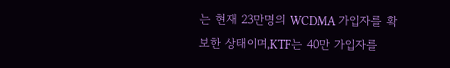는 현재 23만명의 WCDMA 가입자를 확보한 상태이며,KTF는 40만 가입자를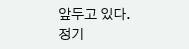앞두고 있다.
정기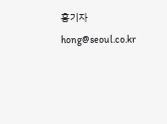홍기자 hong@seoul.co.kr